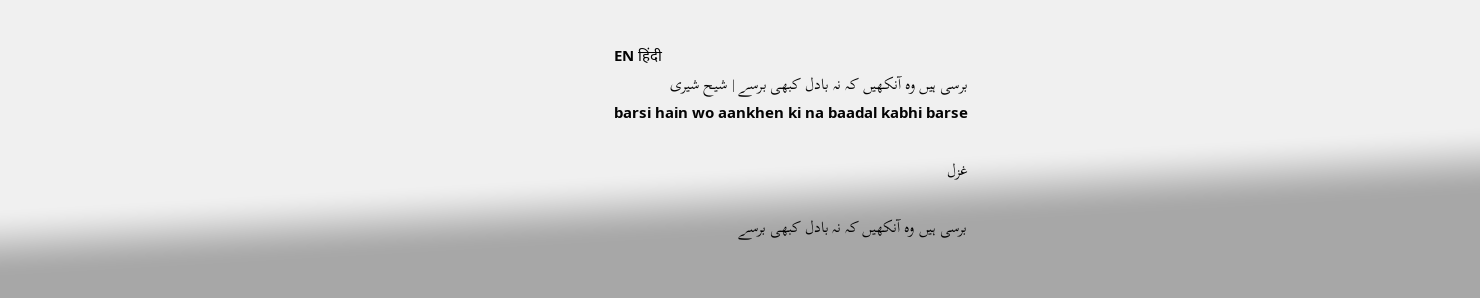EN हिंदी
برسی ہیں وہ آنکھیں کہ نہ بادل کبھی برسے | شیح شیری
barsi hain wo aankhen ki na baadal kabhi barse

غزل

برسی ہیں وہ آنکھیں کہ نہ بادل کبھی برسے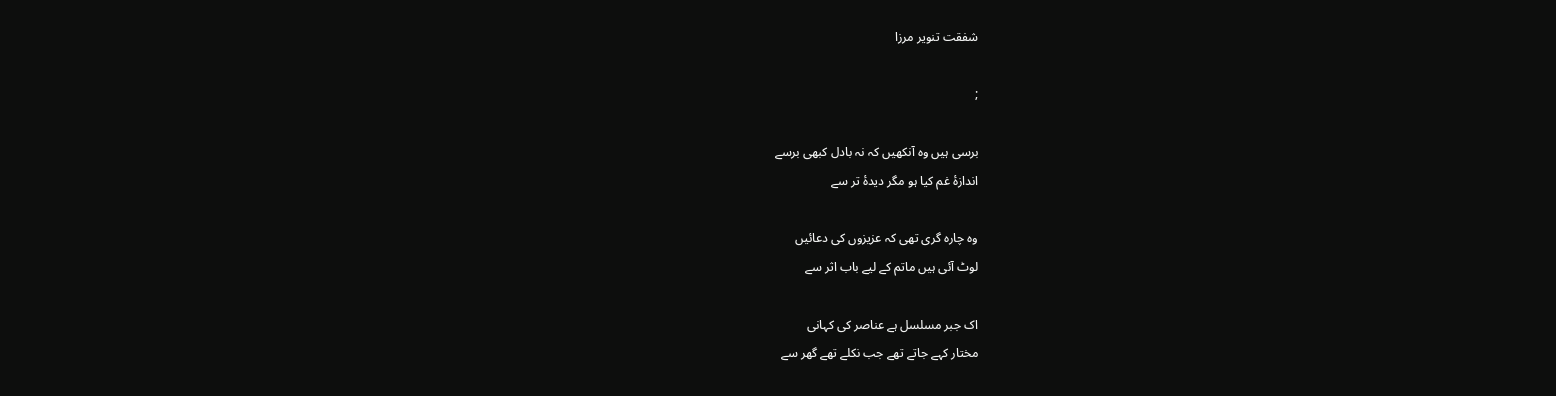شفقت تنویر مرزا

;

برسی ہیں وہ آنکھیں کہ نہ بادل کبھی برسے
اندازۂ غم کیا ہو مگر دیدۂ تر سے

وہ چارہ گری تھی کہ عزیزوں کی دعائیں
لوٹ آئی ہیں ماتم کے لیے باب اثر سے

اک جبر مسلسل ہے عناصر کی کہانی
مختار کہے جاتے تھے جب نکلے تھے گھر سے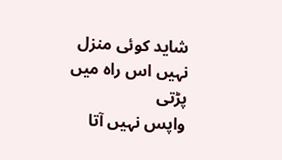شاید کوئی منزل نہیں اس راہ میں پڑتی
واپس نہیں آتا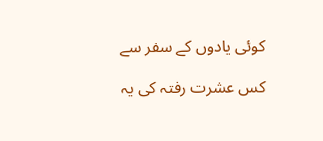کوئی یادوں کے سفر سے

کس عشرت رفتہ کی یہ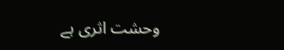وحشت اثری ہے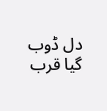دل ڈوب گیا قرب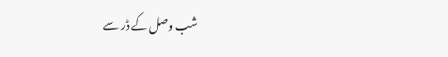شب وصل کے ڈر سے